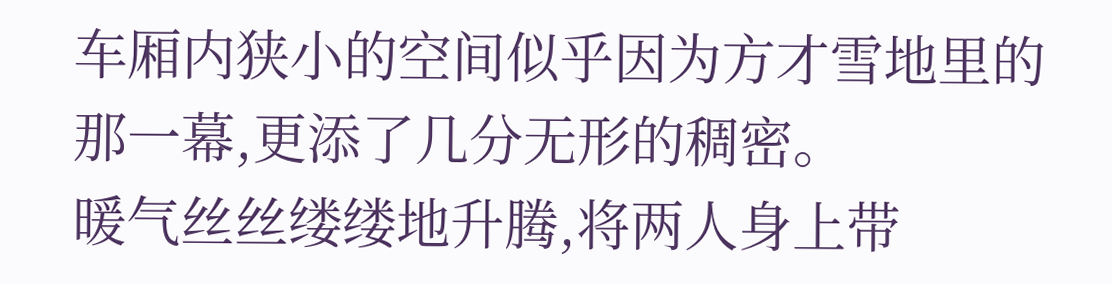车厢内狭小的空间似乎因为方才雪地里的那一幕,更添了几分无形的稠密。
暖气丝丝缕缕地升腾,将两人身上带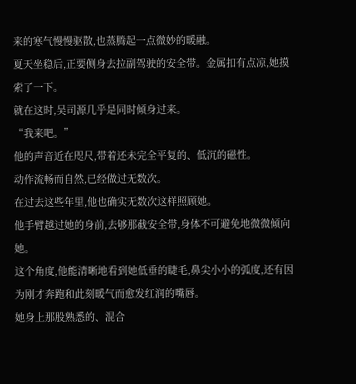来的寒气慢慢驱散,也蒸腾起一点微妙的暖融。
夏天坐稳后,正要侧身去拉副驾驶的安全带。金属扣有点凉,她摸索了一下。
就在这时,吴司源几乎是同时倾身过来。
“我来吧。”
他的声音近在咫尺,带着还未完全平复的、低沉的磁性。
动作流畅而自然,已经做过无数次。
在过去这些年里,他也确实无数次这样照顾她。
他手臂越过她的身前,去够那截安全带,身体不可避免地微微倾向她。
这个角度,他能清晰地看到她低垂的睫毛,鼻尖小小的弧度,还有因为刚才奔跑和此刻暖气而愈发红润的嘴唇。
她身上那股熟悉的、混合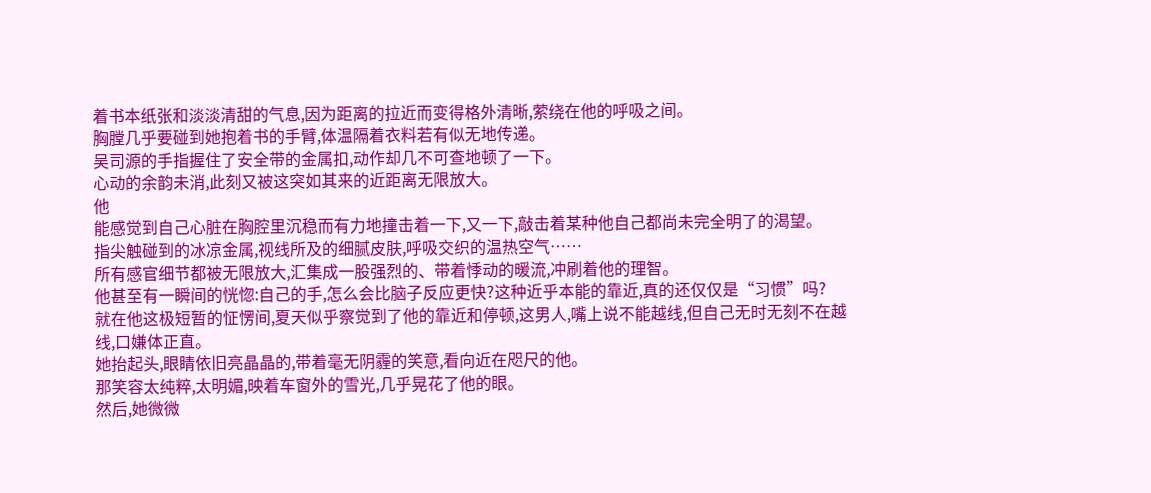着书本纸张和淡淡清甜的气息,因为距离的拉近而变得格外清晰,萦绕在他的呼吸之间。
胸膛几乎要碰到她抱着书的手臂,体温隔着衣料若有似无地传递。
吴司源的手指握住了安全带的金属扣,动作却几不可查地顿了一下。
心动的余韵未消,此刻又被这突如其来的近距离无限放大。
他
能感觉到自己心脏在胸腔里沉稳而有力地撞击着一下,又一下,敲击着某种他自己都尚未完全明了的渴望。
指尖触碰到的冰凉金属,视线所及的细腻皮肤,呼吸交织的温热空气……
所有感官细节都被无限放大,汇集成一股强烈的、带着悸动的暖流,冲刷着他的理智。
他甚至有一瞬间的恍惚:自己的手,怎么会比脑子反应更快?这种近乎本能的靠近,真的还仅仅是“习惯”吗?
就在他这极短暂的怔愣间,夏天似乎察觉到了他的靠近和停顿,这男人,嘴上说不能越线,但自己无时无刻不在越线,口嫌体正直。
她抬起头,眼睛依旧亮晶晶的,带着毫无阴霾的笑意,看向近在咫尺的他。
那笑容太纯粹,太明媚,映着车窗外的雪光,几乎晃花了他的眼。
然后,她微微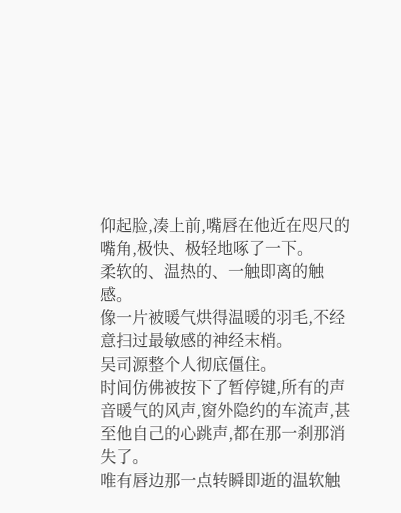仰起脸,凑上前,嘴唇在他近在咫尺的嘴角,极快、极轻地啄了一下。
柔软的、温热的、一触即离的触感。
像一片被暖气烘得温暖的羽毛,不经意扫过最敏感的神经末梢。
吴司源整个人彻底僵住。
时间仿佛被按下了暂停键,所有的声音暖气的风声,窗外隐约的车流声,甚至他自己的心跳声,都在那一刹那消失了。
唯有唇边那一点转瞬即逝的温软触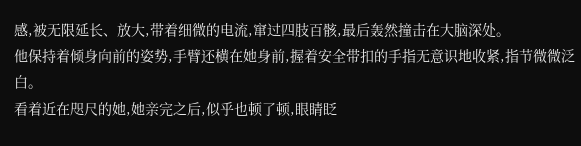感,被无限延长、放大,带着细微的电流,窜过四肢百骸,最后轰然撞击在大脑深处。
他保持着倾身向前的姿势,手臂还横在她身前,握着安全带扣的手指无意识地收紧,指节微微泛白。
看着近在咫尺的她,她亲完之后,似乎也顿了顿,眼睛眨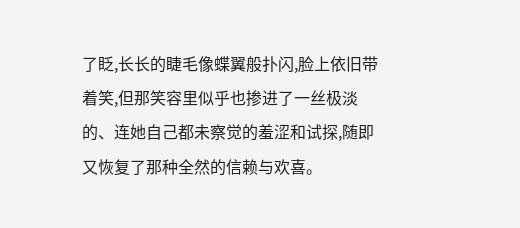了眨,长长的睫毛像蝶翼般扑闪,脸上依旧带着笑,但那笑容里似乎也掺进了一丝极淡的、连她自己都未察觉的羞涩和试探,随即又恢复了那种全然的信赖与欢喜。